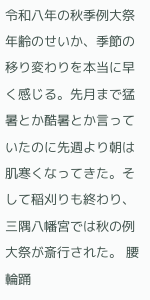令和八年の秋季例大祭
年齢のせいか、季節の移り変わりを本当に早く感じる。先月まで猛暑とか酷暑とか言っていたのに先週より朝は肌寒くなってきた。そして稲刈りも終わり、三隅八幡宮では秋の例大祭が斎行された。 腰輪踊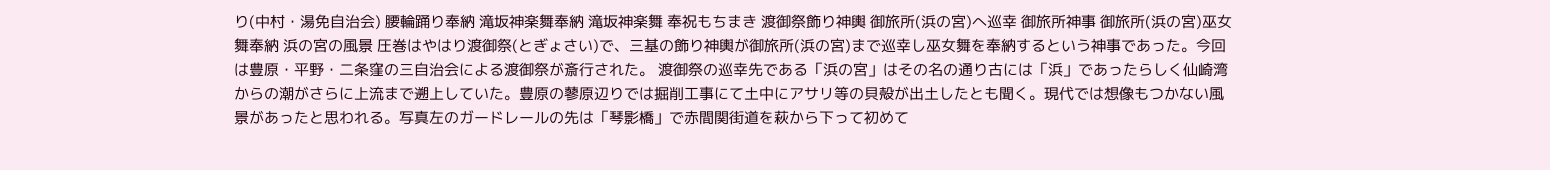り(中村・湯免自治会) 腰輪踊り奉納 滝坂神楽舞奉納 滝坂神楽舞 奉祝もちまき 渡御祭飾り神輿 御旅所(浜の宮)へ巡幸 御旅所神事 御旅所(浜の宮)巫女舞奉納 浜の宮の風景 圧巻はやはり渡御祭(とぎょさい)で、三基の飾り神輿が御旅所(浜の宮)まで巡幸し巫女舞を奉納するという神事であった。今回は豊原・平野・二条窪の三自治会による渡御祭が斎行された。 渡御祭の巡幸先である「浜の宮」はその名の通り古には「浜」であったらしく仙崎湾からの潮がさらに上流まで遡上していた。豊原の蓼原辺りでは掘削工事にて土中にアサリ等の貝殻が出土したとも聞く。現代では想像もつかない風景があったと思われる。写真左のガードレールの先は「琴影橋」で赤間関街道を萩から下って初めて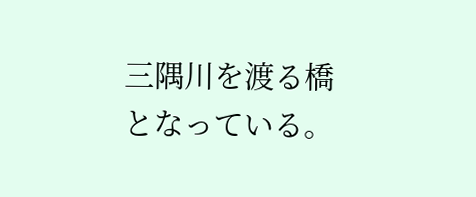三隅川を渡る橋となっている。